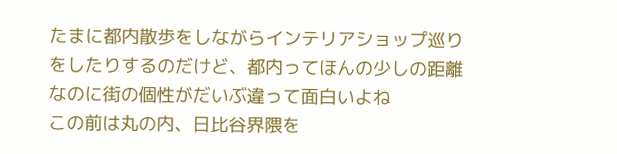たまに都内散歩をしながらインテリアショップ巡りをしたりするのだけど、都内ってほんの少しの距離なのに街の個性がだいぶ違って面白いよね
この前は丸の内、日比谷界隈を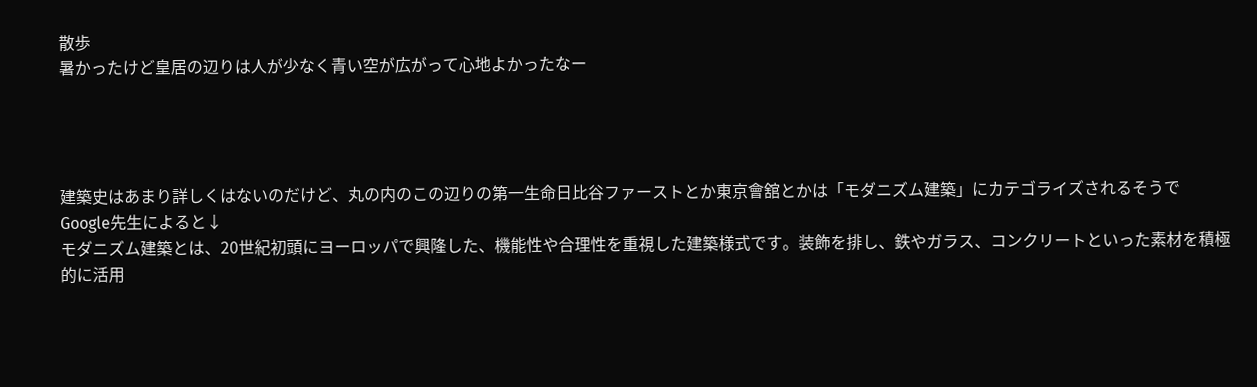散歩
暑かったけど皇居の辺りは人が少なく青い空が広がって心地よかったなー




建築史はあまり詳しくはないのだけど、丸の内のこの辺りの第一生命日比谷ファーストとか東京會舘とかは「モダニズム建築」にカテゴライズされるそうで
Google先生によると↓
モダニズム建築とは、20世紀初頭にヨーロッパで興隆した、機能性や合理性を重視した建築様式です。装飾を排し、鉄やガラス、コンクリートといった素材を積極的に活用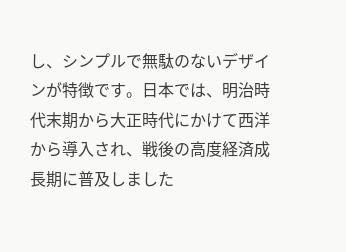し、シンプルで無駄のないデザインが特徴です。日本では、明治時代末期から大正時代にかけて西洋から導入され、戦後の高度経済成長期に普及しました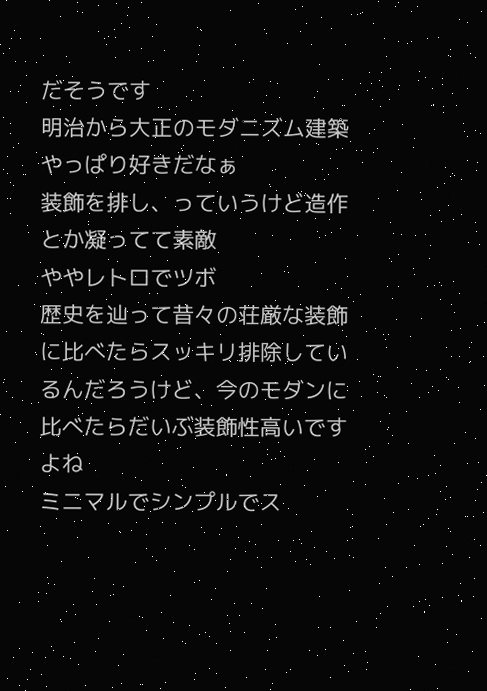だそうです
明治から大正のモダニズム建築やっぱり好きだなぁ
装飾を排し、っていうけど造作とか凝ってて素敵
ややレトロでツボ
歴史を辿って昔々の荘厳な装飾に比べたらスッキリ排除しているんだろうけど、今のモダンに比べたらだいぶ装飾性高いですよね
ミニマルでシンプルでス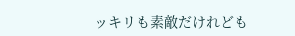ッキリも素敵だけれども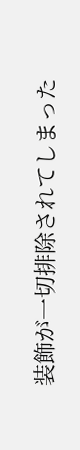装飾が一切排除されてしまった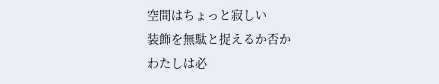空間はちょっと寂しい
装飾を無駄と捉えるか否か
わたしは必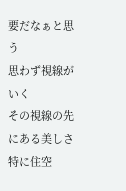要だなぁと思う
思わず視線がいく
その視線の先にある美しさ
特に住空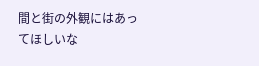間と街の外観にはあってほしいな